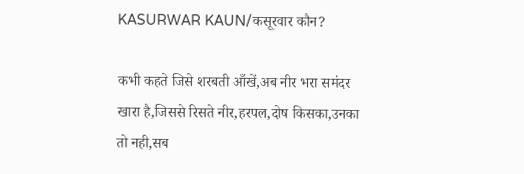KASURWAR KAUN/कसूरवार कौन?

कभी कहते जिसे शरबती आँखें,अब नीर भरा समंदर खारा है,जिससे रिसते नीर,हरपल,दोष किसका,उनका तो नही,सब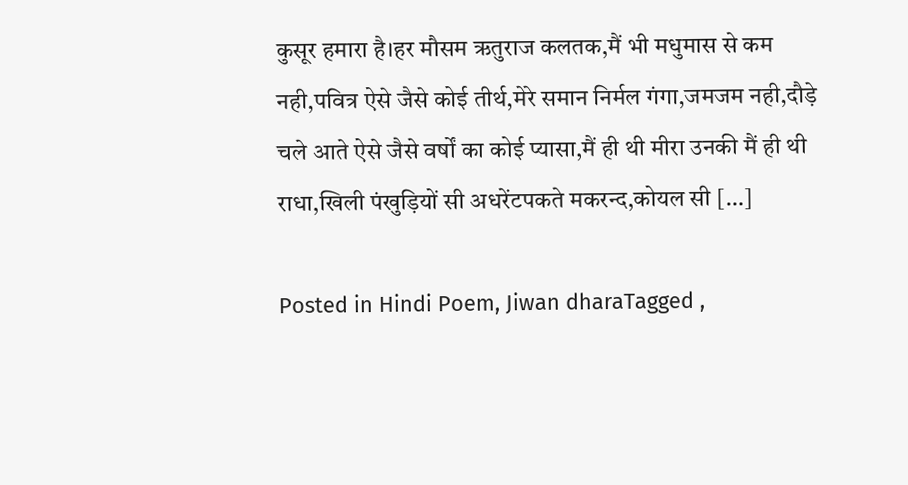कुसूर हमारा है।हर मौसम ऋतुराज कलतक,मैं भी मधुमास से कम नही,पवित्र ऐसे जैसे कोई तीर्थ,मेरे समान निर्मल गंगा,जमजम नही,दौड़े चले आते ऐसे जैसे वर्षों का कोई प्यासा,मैं ही थी मीरा उनकी मैं ही थी राधा,खिली पंखुड़ियों सी अधरेंटपकते मकरन्द,कोयल सी […]

Posted in Hindi Poem, Jiwan dharaTagged ,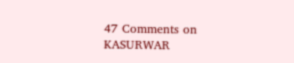47 Comments on KASURWAR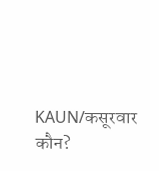KAUN/कसूरवार कौन?